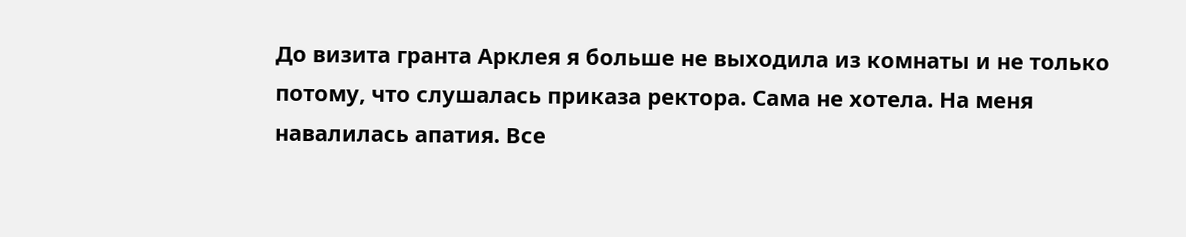До визита гранта Арклея я больше не выходила из комнаты и не только потому, что слушалась приказа ректора. Сама не хотела. На меня навалилась апатия. Все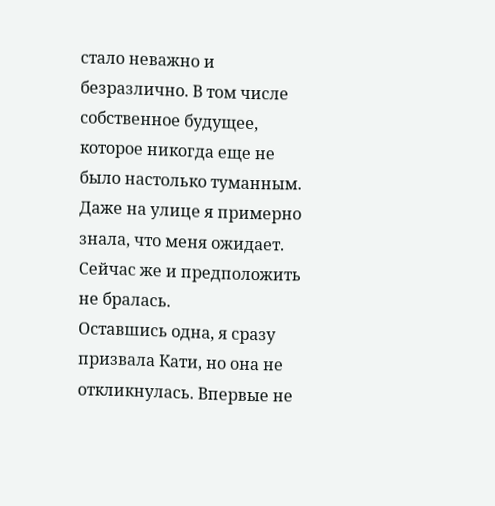стало неважно и безразлично. В том числе собственное будущее, которое никогда еще не было настолько туманным. Даже на улице я примерно знала, что меня ожидает. Сейчас же и предположить не бралась.
Оставшись одна, я сразу призвала Кати, но она не откликнулась. Впервые не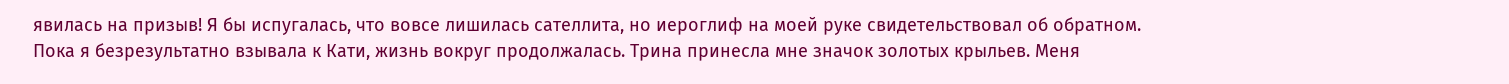явилась на призыв! Я бы испугалась, что вовсе лишилась сателлита, но иероглиф на моей руке свидетельствовал об обратном.
Пока я безрезультатно взывала к Кати, жизнь вокруг продолжалась. Трина принесла мне значок золотых крыльев. Меня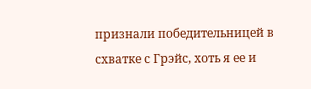признали победительницей в схватке с Грэйс, хоть я ее и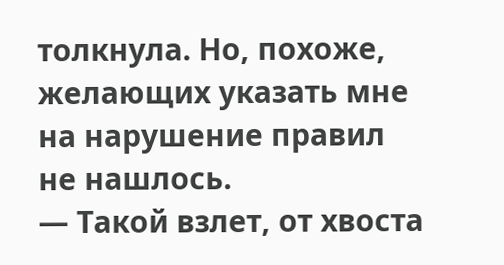толкнула. Но, похоже, желающих указать мне на нарушение правил не нашлось.
— Такой взлет, от хвоста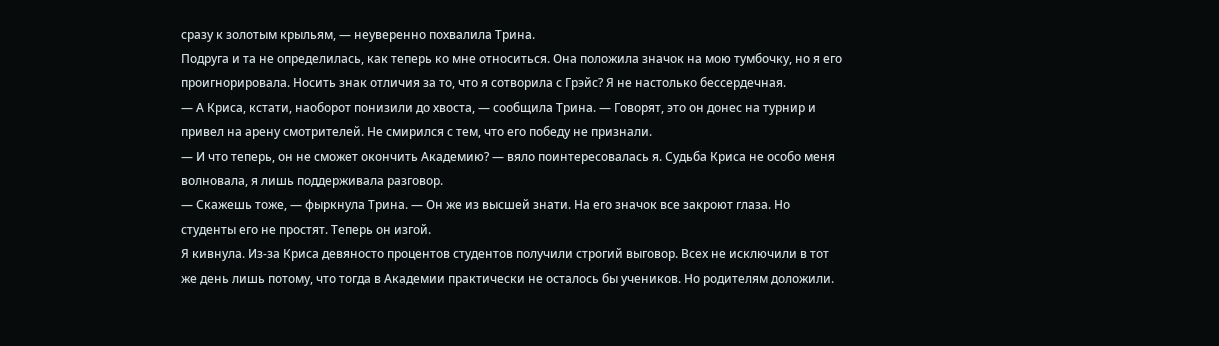сразу к золотым крыльям, — неуверенно похвалила Трина.
Подруга и та не определилась, как теперь ко мне относиться. Она положила значок на мою тумбочку, но я его проигнорировала. Носить знак отличия за то, что я сотворила с Грэйс? Я не настолько бессердечная.
— А Криса, кстати, наоборот понизили до хвоста, — сообщила Трина. — Говорят, это он донес на турнир и привел на арену смотрителей. Не смирился с тем, что его победу не признали.
— И что теперь, он не сможет окончить Академию? — вяло поинтересовалась я. Судьба Криса не особо меня волновала, я лишь поддерживала разговор.
— Скажешь тоже, — фыркнула Трина. — Он же из высшей знати. На его значок все закроют глаза. Но студенты его не простят. Теперь он изгой.
Я кивнула. Из-за Криса девяносто процентов студентов получили строгий выговор. Всех не исключили в тот же день лишь потому, что тогда в Академии практически не осталось бы учеников. Но родителям доложили.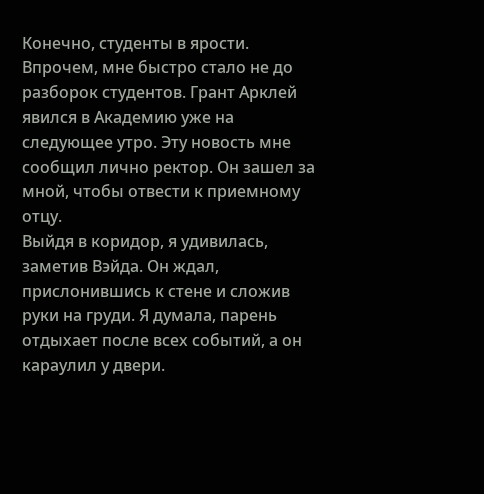Конечно, студенты в ярости.
Впрочем, мне быстро стало не до разборок студентов. Грант Арклей явился в Академию уже на следующее утро. Эту новость мне сообщил лично ректор. Он зашел за мной, чтобы отвести к приемному отцу.
Выйдя в коридор, я удивилась, заметив Вэйда. Он ждал, прислонившись к стене и сложив руки на груди. Я думала, парень отдыхает после всех событий, а он караулил у двери.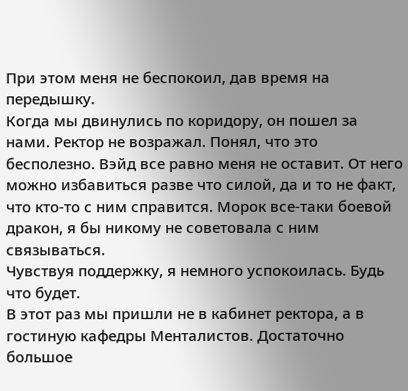При этом меня не беспокоил, дав время на передышку.
Когда мы двинулись по коридору, он пошел за нами. Ректор не возражал. Понял, что это бесполезно. Вэйд все равно меня не оставит. От него можно избавиться разве что силой, да и то не факт, что кто-то с ним справится. Морок все-таки боевой дракон, я бы никому не советовала с ним связываться.
Чувствуя поддержку, я немного успокоилась. Будь что будет.
В этот раз мы пришли не в кабинет ректора, а в гостиную кафедры Менталистов. Достаточно большое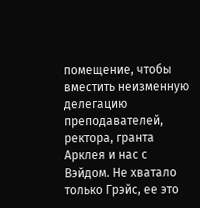помещение, чтобы вместить неизменную делегацию преподавателей, ректора, гранта Арклея и нас с Вэйдом. Не хватало только Грэйс, ее это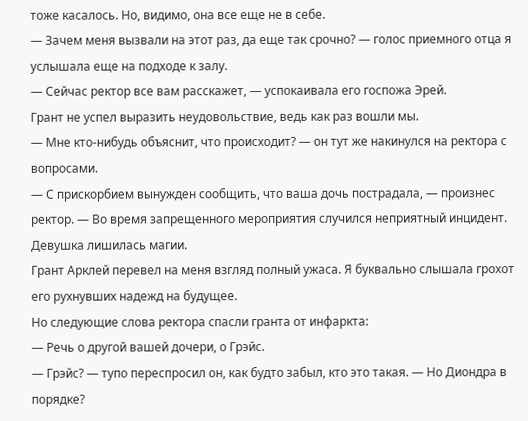тоже касалось. Но, видимо, она все еще не в себе.
— Зачем меня вызвали на этот раз, да еще так срочно? — голос приемного отца я услышала еще на подходе к залу.
— Сейчас ректор все вам расскажет, — успокаивала его госпожа Эрей.
Грант не успел выразить неудовольствие, ведь как раз вошли мы.
— Мне кто-нибудь объяснит, что происходит? — он тут же накинулся на ректора с вопросами.
— С прискорбием вынужден сообщить, что ваша дочь пострадала, — произнес ректор. — Во время запрещенного мероприятия случился неприятный инцидент. Девушка лишилась магии.
Грант Арклей перевел на меня взгляд полный ужаса. Я буквально слышала грохот его рухнувших надежд на будущее.
Но следующие слова ректора спасли гранта от инфаркта:
— Речь о другой вашей дочери, о Грэйс.
— Грэйс? — тупо переспросил он, как будто забыл, кто это такая. — Но Диондра в порядке?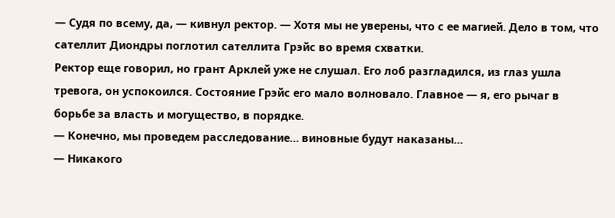— Судя по всему, да, — кивнул ректор. — Хотя мы не уверены, что с ее магией. Дело в том, что сателлит Диондры поглотил сателлита Грэйс во время схватки.
Ректор еще говорил, но грант Арклей уже не слушал. Его лоб разгладился, из глаз ушла тревога, он успокоился. Состояние Грэйс его мало волновало. Главное — я, его рычаг в борьбе за власть и могущество, в порядке.
— Конечно, мы проведем расследование… виновные будут наказаны…
— Никакого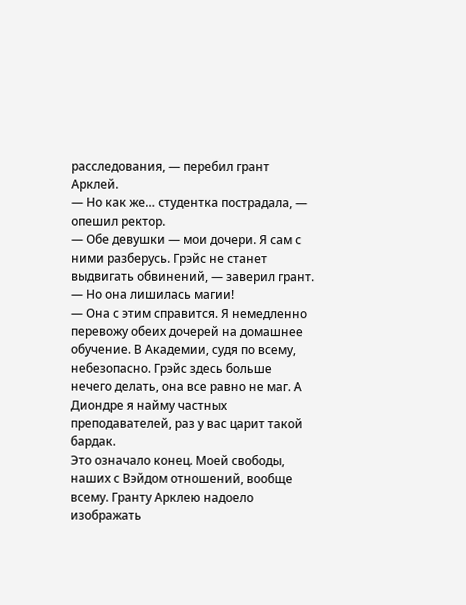расследования, — перебил грант Арклей.
— Но как же… студентка пострадала, — опешил ректор.
— Обе девушки — мои дочери. Я сам с ними разберусь. Грэйс не станет выдвигать обвинений, — заверил грант.
— Но она лишилась магии!
— Она с этим справится. Я немедленно перевожу обеих дочерей на домашнее обучение. В Академии, судя по всему, небезопасно. Грэйс здесь больше нечего делать, она все равно не маг. А Диондре я найму частных преподавателей, раз у вас царит такой бардак.
Это означало конец. Моей свободы, наших с Вэйдом отношений, вообще всему. Гранту Арклею надоело изображать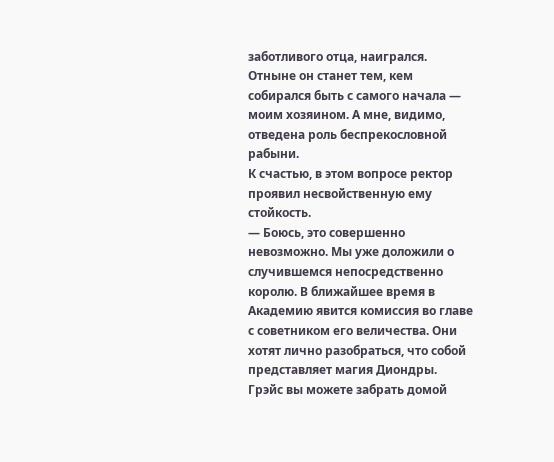заботливого отца, наигрался. Отныне он станет тем, кем собирался быть с самого начала — моим хозяином. А мне, видимо, отведена роль беспрекословной рабыни.
К счастью, в этом вопросе ректор проявил несвойственную ему стойкость.
— Боюсь, это совершенно невозможно. Мы уже доложили о случившемся непосредственно королю. В ближайшее время в Академию явится комиссия во главе с советником его величества. Они хотят лично разобраться, что собой представляет магия Диондры. Грэйс вы можете забрать домой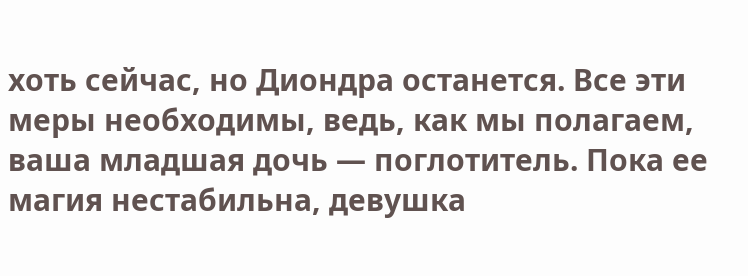хоть сейчас, но Диондра останется. Все эти меры необходимы, ведь, как мы полагаем, ваша младшая дочь — поглотитель. Пока ее магия нестабильна, девушка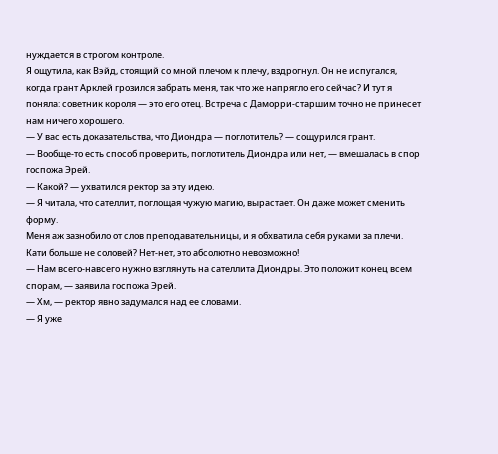нуждается в строгом контроле.
Я ощутила, как Вэйд, стоящий со мной плечом к плечу, вздрогнул. Он не испугался, когда грант Арклей грозился забрать меня, так что же напрягло его сейчас? И тут я поняла: советник короля — это его отец. Встреча с Даморри-старшим точно не принесет нам ничего хорошего.
— У вас есть доказательства, что Диондра — поглотитель? — сощурился грант.
— Вообще-то есть способ проверить, поглотитель Диондра или нет, — вмешалась в спор госпожа Эрей.
— Какой? — ухватился ректор за эту идею.
— Я читала, что сателлит, поглощая чужую магию, вырастает. Он даже может сменить форму.
Меня аж зазнобило от слов преподавательницы, и я обхватила себя руками за плечи. Кати больше не соловей? Нет-нет, это абсолютно невозможно!
— Нам всего-навсего нужно взглянуть на сателлита Диондры. Это положит конец всем спорам, — заявила госпожа Эрей.
— Хм, — ректор явно задумался над ее словами.
— Я уже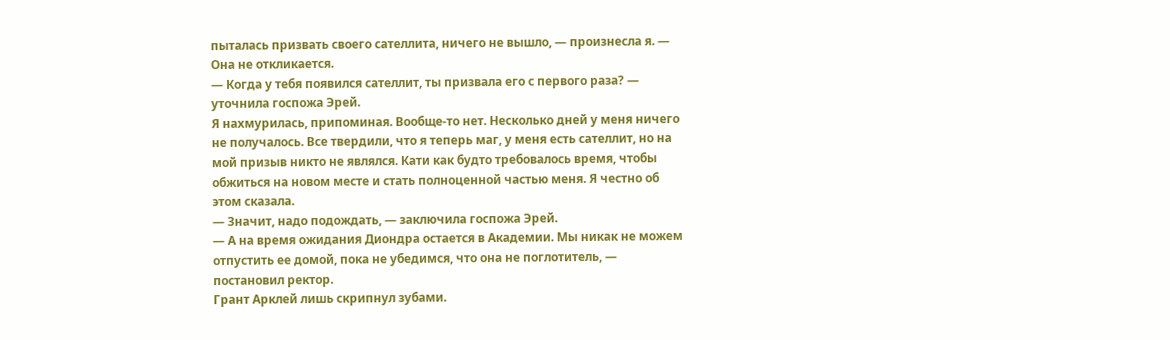пыталась призвать своего сателлита, ничего не вышло, — произнесла я. — Она не откликается.
— Когда у тебя появился сателлит, ты призвала его с первого раза? — уточнила госпожа Эрей.
Я нахмурилась, припоминая. Вообще-то нет. Несколько дней у меня ничего не получалось. Все твердили, что я теперь маг, у меня есть сателлит, но на мой призыв никто не являлся. Кати как будто требовалось время, чтобы обжиться на новом месте и стать полноценной частью меня. Я честно об этом сказала.
— Значит, надо подождать, — заключила госпожа Эрей.
— А на время ожидания Диондра остается в Академии. Мы никак не можем отпустить ее домой, пока не убедимся, что она не поглотитель, — постановил ректор.
Грант Арклей лишь скрипнул зубами.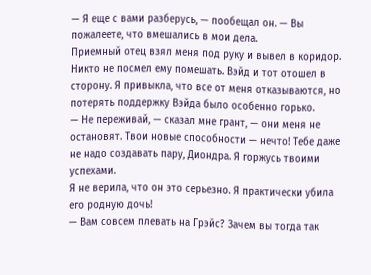— Я еще с вами разберусь, — пообещал он. — Вы пожалеете, что вмешались в мои дела.
Приемный отец взял меня под руку и вывел в коридор. Никто не посмел ему помешать. Вэйд и тот отошел в сторону. Я привыкла, что все от меня отказываются, но потерять поддержку Вэйда было особенно горько.
— Не переживай, — сказал мне грант, — они меня не остановят. Твои новые способности — нечто! Тебе даже не надо создавать пару, Диондра. Я горжусь твоими успехами.
Я не верила, что он это серьезно. Я практически убила его родную дочь!
— Вам совсем плевать на Грэйс? Зачем вы тогда так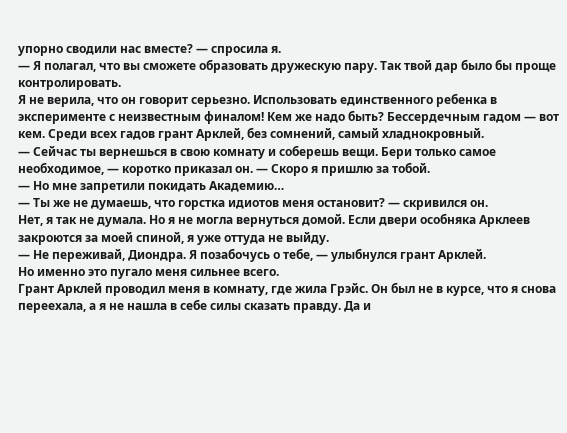упорно сводили нас вместе? — спросила я.
— Я полагал, что вы сможете образовать дружескую пару. Так твой дар было бы проще контролировать.
Я не верила, что он говорит серьезно. Использовать единственного ребенка в эксперименте с неизвестным финалом! Кем же надо быть? Бессердечным гадом — вот кем. Среди всех гадов грант Арклей, без сомнений, самый хладнокровный.
— Сейчас ты вернешься в свою комнату и соберешь вещи. Бери только самое необходимое, — коротко приказал он. — Скоро я пришлю за тобой.
— Но мне запретили покидать Академию…
— Ты же не думаешь, что горстка идиотов меня остановит? — скривился он.
Нет, я так не думала. Но я не могла вернуться домой. Если двери особняка Арклеев закроются за моей спиной, я уже оттуда не выйду.
— Не переживай, Диондра. Я позабочусь о тебе, — улыбнулся грант Арклей.
Но именно это пугало меня сильнее всего.
Грант Арклей проводил меня в комнату, где жила Грэйс. Он был не в курсе, что я снова переехала, а я не нашла в себе силы сказать правду. Да и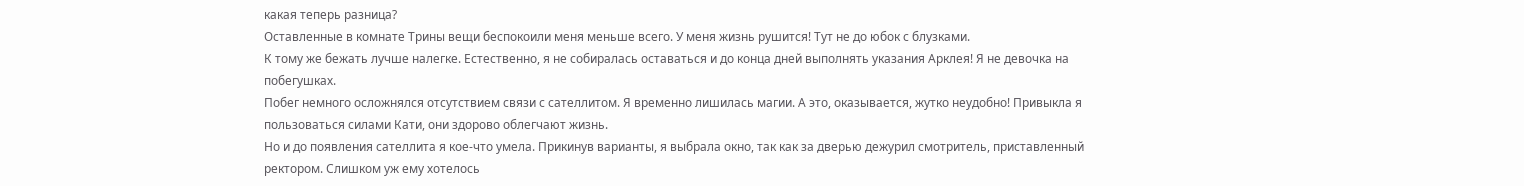какая теперь разница?
Оставленные в комнате Трины вещи беспокоили меня меньше всего. У меня жизнь рушится! Тут не до юбок с блузками.
К тому же бежать лучше налегке. Естественно, я не собиралась оставаться и до конца дней выполнять указания Арклея! Я не девочка на побегушках.
Побег немного осложнялся отсутствием связи с сателлитом. Я временно лишилась магии. А это, оказывается, жутко неудобно! Привыкла я пользоваться силами Кати, они здорово облегчают жизнь.
Но и до появления сателлита я кое-что умела. Прикинув варианты, я выбрала окно, так как за дверью дежурил смотритель, приставленный ректором. Слишком уж ему хотелось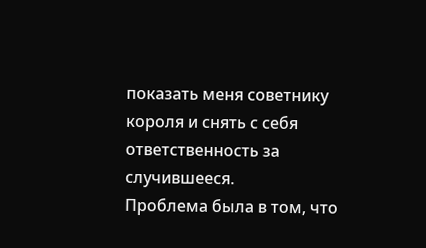показать меня советнику короля и снять с себя ответственность за случившееся.
Проблема была в том, что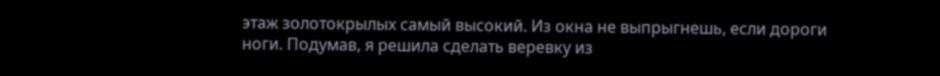этаж золотокрылых самый высокий. Из окна не выпрыгнешь, если дороги ноги. Подумав, я решила сделать веревку из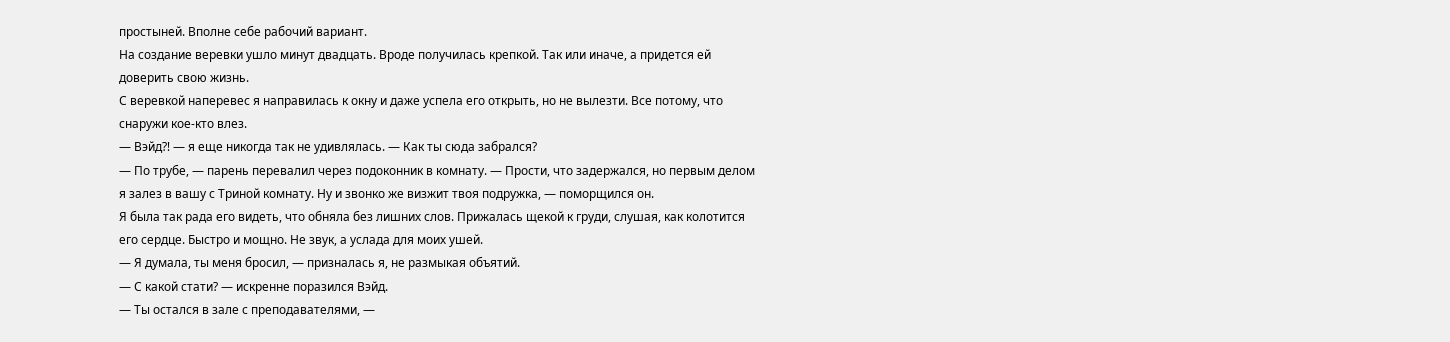простыней. Вполне себе рабочий вариант.
На создание веревки ушло минут двадцать. Вроде получилась крепкой. Так или иначе, а придется ей доверить свою жизнь.
С веревкой наперевес я направилась к окну и даже успела его открыть, но не вылезти. Все потому, что снаружи кое-кто влез.
— Вэйд⁈ — я еще никогда так не удивлялась. — Как ты сюда забрался?
— По трубе, — парень перевалил через подоконник в комнату. — Прости, что задержался, но первым делом я залез в вашу с Триной комнату. Ну и звонко же визжит твоя подружка, — поморщился он.
Я была так рада его видеть, что обняла без лишних слов. Прижалась щекой к груди, слушая, как колотится его сердце. Быстро и мощно. Не звук, а услада для моих ушей.
— Я думала, ты меня бросил, — призналась я, не размыкая объятий.
— С какой стати? — искренне поразился Вэйд.
— Ты остался в зале с преподавателями, —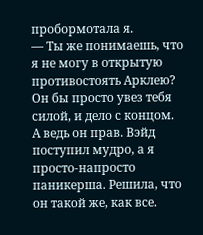пробормотала я.
— Ты же понимаешь, что я не могу в открытую противостоять Арклею? Он бы просто увез тебя силой, и дело с концом.
А ведь он прав. Вэйд поступил мудро, а я просто-напросто паникерша. Решила, что он такой же, как все.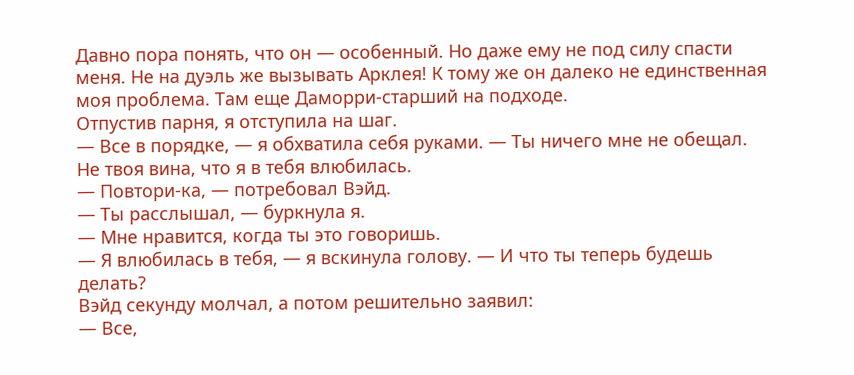Давно пора понять, что он — особенный. Но даже ему не под силу спасти меня. Не на дуэль же вызывать Арклея! К тому же он далеко не единственная моя проблема. Там еще Даморри-старший на подходе.
Отпустив парня, я отступила на шаг.
— Все в порядке, — я обхватила себя руками. — Ты ничего мне не обещал. Не твоя вина, что я в тебя влюбилась.
— Повтори-ка, — потребовал Вэйд.
— Ты расслышал, — буркнула я.
— Мне нравится, когда ты это говоришь.
— Я влюбилась в тебя, — я вскинула голову. — И что ты теперь будешь делать?
Вэйд секунду молчал, а потом решительно заявил:
— Все,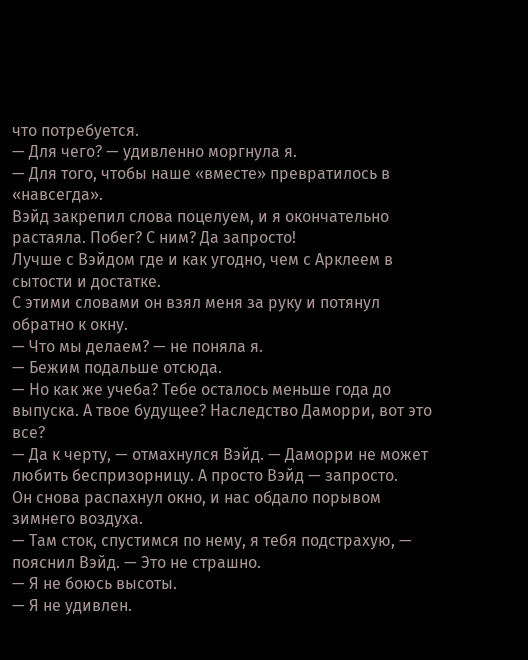что потребуется.
— Для чего? — удивленно моргнула я.
— Для того, чтобы наше «вместе» превратилось в «навсегда».
Вэйд закрепил слова поцелуем, и я окончательно растаяла. Побег? С ним? Да запросто!
Лучше с Вэйдом где и как угодно, чем с Арклеем в сытости и достатке.
С этими словами он взял меня за руку и потянул обратно к окну.
— Что мы делаем? — не поняла я.
— Бежим подальше отсюда.
— Но как же учеба? Тебе осталось меньше года до выпуска. А твое будущее? Наследство Даморри, вот это все?
— Да к черту, — отмахнулся Вэйд. — Даморри не может любить беспризорницу. А просто Вэйд — запросто.
Он снова распахнул окно, и нас обдало порывом зимнего воздуха.
— Там сток, спустимся по нему, я тебя подстрахую, — пояснил Вэйд. — Это не страшно.
— Я не боюсь высоты.
— Я не удивлен.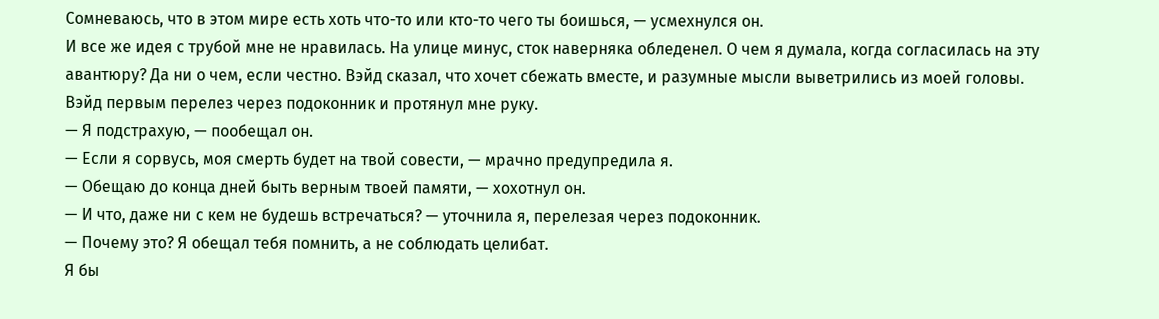Сомневаюсь, что в этом мире есть хоть что-то или кто-то чего ты боишься, — усмехнулся он.
И все же идея с трубой мне не нравилась. На улице минус, сток наверняка обледенел. О чем я думала, когда согласилась на эту авантюру? Да ни о чем, если честно. Вэйд сказал, что хочет сбежать вместе, и разумные мысли выветрились из моей головы.
Вэйд первым перелез через подоконник и протянул мне руку.
— Я подстрахую, — пообещал он.
— Если я сорвусь, моя смерть будет на твой совести, — мрачно предупредила я.
— Обещаю до конца дней быть верным твоей памяти, — хохотнул он.
— И что, даже ни с кем не будешь встречаться? — уточнила я, перелезая через подоконник.
— Почему это? Я обещал тебя помнить, а не соблюдать целибат.
Я бы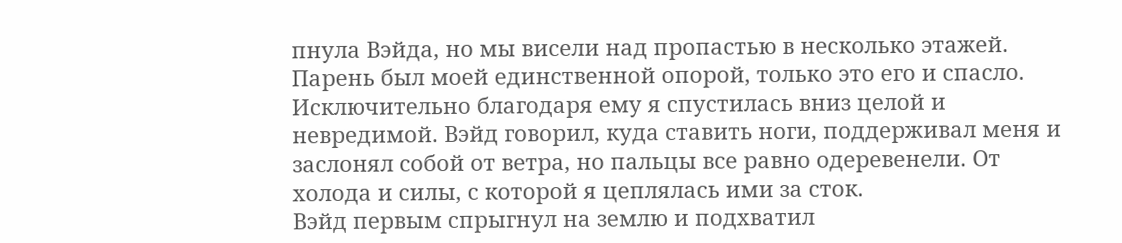пнула Вэйда, но мы висели над пропастью в несколько этажей. Парень был моей единственной опорой, только это его и спасло. Исключительно благодаря ему я спустилась вниз целой и невредимой. Вэйд говорил, куда ставить ноги, поддерживал меня и заслонял собой от ветра, но пальцы все равно одеревенели. От холода и силы, с которой я цеплялась ими за сток.
Вэйд первым спрыгнул на землю и подхватил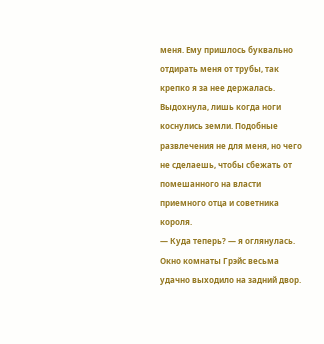меня. Ему пришлось буквально отдирать меня от трубы, так крепко я за нее держалась. Выдохнула, лишь когда ноги коснулись земли. Подобные развлечения не для меня, но чего не сделаешь, чтобы сбежать от помешанного на власти приемного отца и советника короля.
— Куда теперь? — я оглянулась.
Окно комнаты Грэйс весьма удачно выходило на задний двор.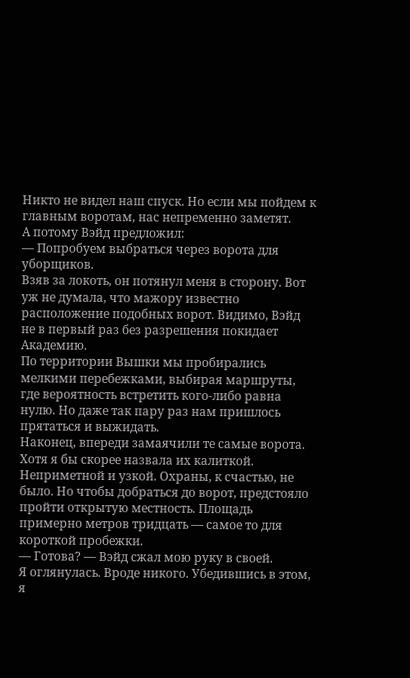Никто не видел наш спуск. Но если мы пойдем к главным воротам, нас непременно заметят.
А потому Вэйд предложил:
— Попробуем выбраться через ворота для уборщиков.
Взяв за локоть, он потянул меня в сторону. Вот уж не думала, что мажору известно расположение подобных ворот. Видимо, Вэйд не в первый раз без разрешения покидает Академию.
По территории Вышки мы пробирались мелкими перебежками, выбирая маршруты, где вероятность встретить кого-либо равна нулю. Но даже так пару раз нам пришлось прятаться и выжидать.
Наконец, впереди замаячили те самые ворота. Хотя я бы скорее назвала их калиткой. Неприметной и узкой. Охраны, к счастью, не было. Но чтобы добраться до ворот, предстояло пройти открытую местность. Площадь примерно метров тридцать — самое то для короткой пробежки.
— Готова? — Вэйд сжал мою руку в своей.
Я оглянулась. Вроде никого. Убедившись в этом, я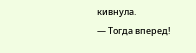кивнула.
— Тогда вперед!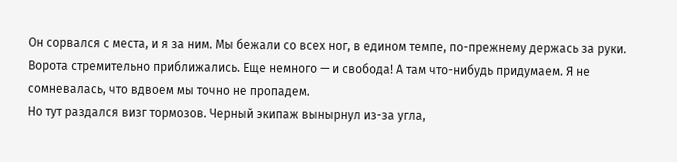Он сорвался с места, и я за ним. Мы бежали со всех ног, в едином темпе, по-прежнему держась за руки. Ворота стремительно приближались. Еще немного — и свобода! А там что-нибудь придумаем. Я не сомневалась, что вдвоем мы точно не пропадем.
Но тут раздался визг тормозов. Черный экипаж вынырнул из-за угла,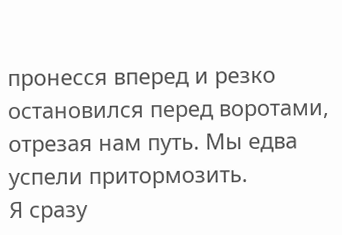пронесся вперед и резко остановился перед воротами, отрезая нам путь. Мы едва успели притормозить.
Я сразу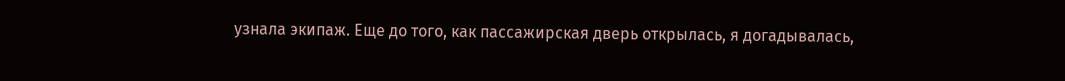узнала экипаж. Еще до того, как пассажирская дверь открылась, я догадывалась,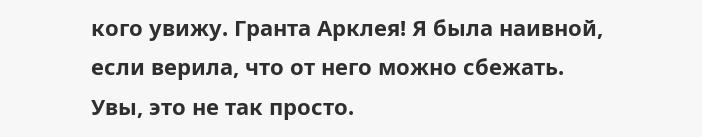кого увижу. Гранта Арклея! Я была наивной, если верила, что от него можно сбежать. Увы, это не так просто.